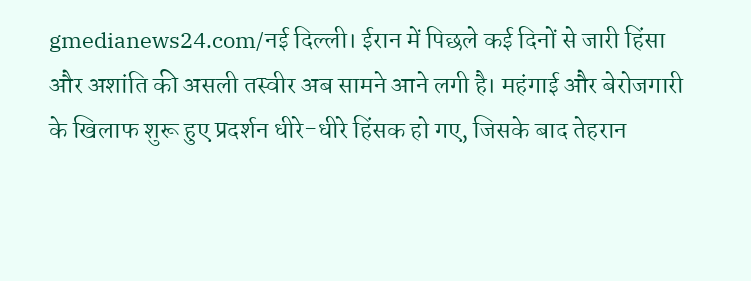gmedianews24.com/नई दिल्ली। ईरान में पिछले कई दिनों से जारी हिंसा और अशांति की असली तस्वीर अब सामने आने लगी है। महंगाई और बेरोजगारी के खिलाफ शुरू हुए प्रदर्शन धीरे-धीरे हिंसक हो गए, जिसके बाद तेहरान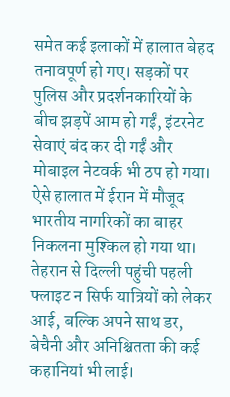समेत कई इलाकों में हालात बेहद तनावपूर्ण हो गए। सड़कों पर पुलिस और प्रदर्शनकारियों के बीच झड़पें आम हो गईं, इंटरनेट सेवाएं बंद कर दी गईं और मोबाइल नेटवर्क भी ठप हो गया। ऐसे हालात में ईरान में मौजूद भारतीय नागरिकों का बाहर निकलना मुश्किल हो गया था।
तेहरान से दिल्ली पहुंची पहली फ्लाइट न सिर्फ यात्रियों को लेकर आई, बल्कि अपने साथ डर, बेचैनी और अनिश्चितता की कई कहानियां भी लाई।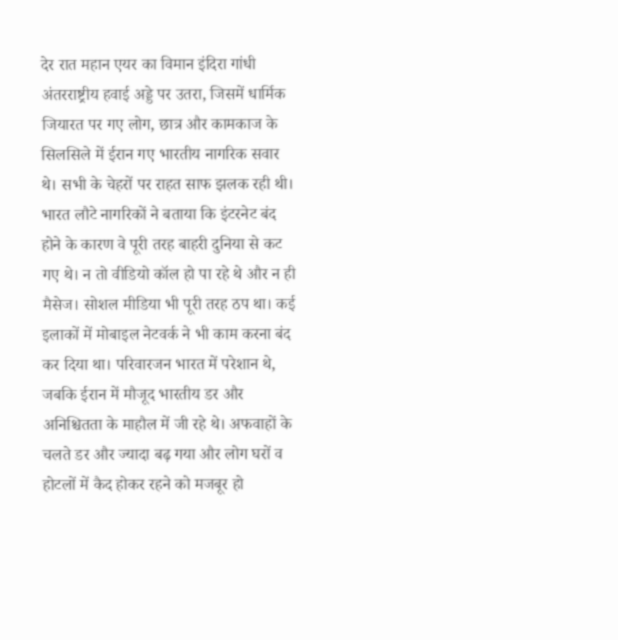देर रात महान एयर का विमान इंदिरा गांधी अंतरराष्ट्रीय हवाई अड्डे पर उतरा, जिसमें धार्मिक जियारत पर गए लोग, छात्र और कामकाज के सिलसिले में ईरान गए भारतीय नागरिक सवार थे। सभी के चेहरों पर राहत साफ झलक रही थी।
भारत लौटे नागरिकों ने बताया कि इंटरनेट बंद होने के कारण वे पूरी तरह बाहरी दुनिया से कट गए थे। न तो वीडियो कॉल हो पा रहे थे और न ही मैसेज। सोशल मीडिया भी पूरी तरह ठप था। कई इलाकों में मोबाइल नेटवर्क ने भी काम करना बंद कर दिया था। परिवारजन भारत में परेशान थे, जबकि ईरान में मौजूद भारतीय डर और अनिश्चितता के माहौल में जी रहे थे। अफवाहों के चलते डर और ज्यादा बढ़ गया और लोग घरों व होटलों में कैद होकर रहने को मजबूर हो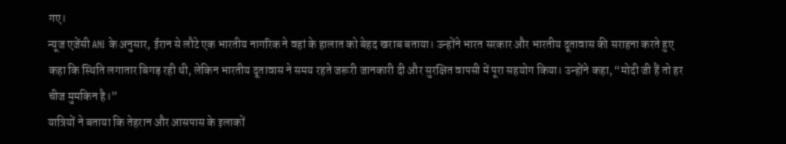गए।
न्यूज एजेंसी ANI के अनुसार, ईरान से लौटे एक भारतीय नागरिक ने वहां के हालात को बेहद खराब बताया। उन्होंने भारत सरकार और भारतीय दूतावास की सराहना करते हुए कहा कि स्थिति लगातार बिगड़ रही थी, लेकिन भारतीय दूतावास ने समय रहते जरूरी जानकारी दी और सुरक्षित वापसी में पूरा सहयोग किया। उन्होंने कहा, “मोदी जी हैं तो हर चीज मुमकिन है।”
यात्रियों ने बताया कि तेहरान और आसपास के इलाकों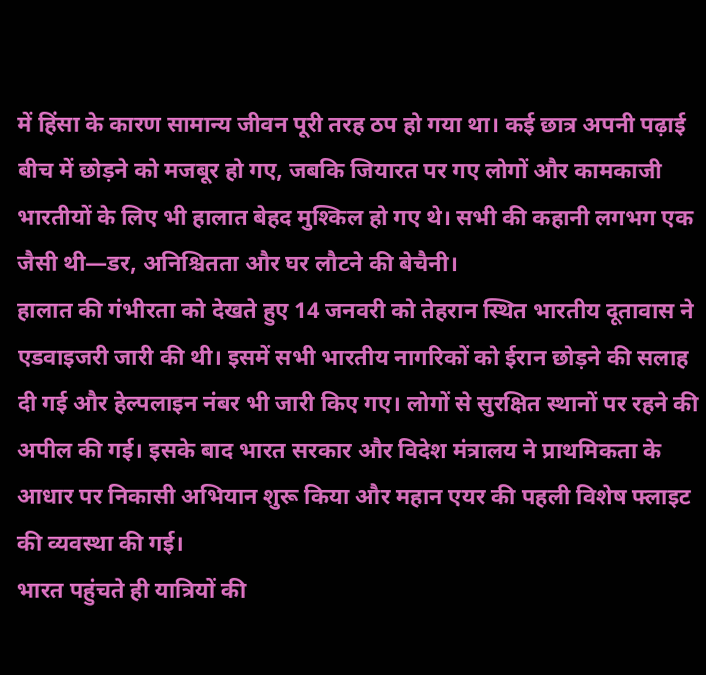में हिंसा के कारण सामान्य जीवन पूरी तरह ठप हो गया था। कई छात्र अपनी पढ़ाई बीच में छोड़ने को मजबूर हो गए, जबकि जियारत पर गए लोगों और कामकाजी भारतीयों के लिए भी हालात बेहद मुश्किल हो गए थे। सभी की कहानी लगभग एक जैसी थी—डर, अनिश्चितता और घर लौटने की बेचैनी।
हालात की गंभीरता को देखते हुए 14 जनवरी को तेहरान स्थित भारतीय दूतावास ने एडवाइजरी जारी की थी। इसमें सभी भारतीय नागरिकों को ईरान छोड़ने की सलाह दी गई और हेल्पलाइन नंबर भी जारी किए गए। लोगों से सुरक्षित स्थानों पर रहने की अपील की गई। इसके बाद भारत सरकार और विदेश मंत्रालय ने प्राथमिकता के आधार पर निकासी अभियान शुरू किया और महान एयर की पहली विशेष फ्लाइट की व्यवस्था की गई।
भारत पहुंचते ही यात्रियों की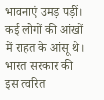भावनाएं उमड़ पड़ीं। कई लोगों की आंखों में राहत के आंसू थे। भारत सरकार की इस त्वरित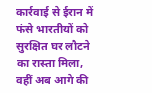कार्रवाई से ईरान में फंसे भारतीयों को सुरक्षित घर लौटने का रास्ता मिला, वहीं अब आगे की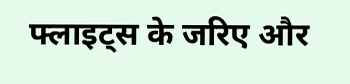फ्लाइट्स के जरिए और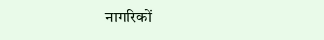नागरिकों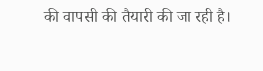की वापसी की तैयारी की जा रही है।